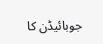جوبائیڈن کا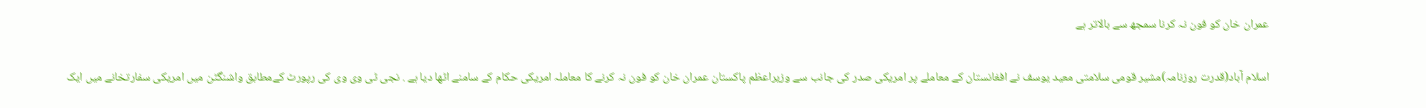عمران خان کو فون نہ کرنا سمجھ سے بالاتر ہے

اسلام آباد(قدرت روزنامہ)مشیر قومی سلامتی معید یوسف نے افغانستان کے معاملے پر امریکی صدر کی جانب سے وزیراعظم پاکستان عمران خان کو فون نہ کرنے کا معاملہ امریکی حکام کے سامنے اٹھا دیا ہے . نجی ٹی وی وی کی رپورٹ کےمطابق واشنگٹن میں امریکی سفارتخانے میں ایک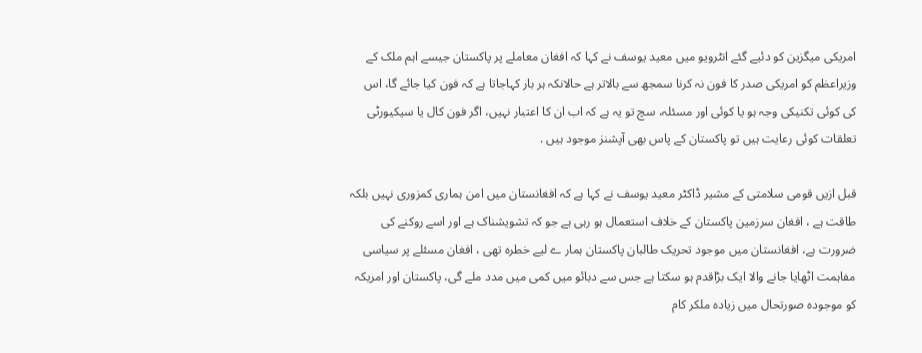امریکی میگزین کو دئیے گئے انٹرویو میں معید یوسف نے کہا کہ افغان معاملے پر پاکستان جیسے اہم ملک کے وزیراعظم کو امریکی صدر کا فون نہ کرنا سمجھ سے بالاتر ہے حالانکہ ہر بار کہاجاتا ہے کہ فون کیا جائے گا، اس کی کوئی تکنیکی وجہ ہو یا کوئی اور مسئلہ، سچ تو یہ ہے کہ اب ان کا اعتبار نہیں، اگر فون کال یا سیکیورٹی تعلقات کوئی رعایت ہیں تو پاکستان کے پاس بھی آپشنز موجود ہیں .

قبل ازیں قومی سلامتی کے مشیر ڈاکٹر معید یوسف نے کہا ہے کہ افغانستان میں امن ہماری کمزوری نہیں بلکہ طاقت ہے ، افغان سرزمین پاکستان کے خلاف استعمال ہو رہی ہے جو کہ تشویشناک ہے اور اسے روکنے کی ضرورت ہے، افغانستان میں موجود تحریک طالبان پاکستان ہمار ے لیے خطرہ تھی ، افغان مسئلے پر سیاسی مفاہمت اٹھایا جانے والا ایک بڑاقدم ہو سکتا ہے جس سے دبائو میں کمی میں مدد ملے گی، پاکستان اور امریکہ کو موجودہ صورتحال میں زیادہ ملکر کام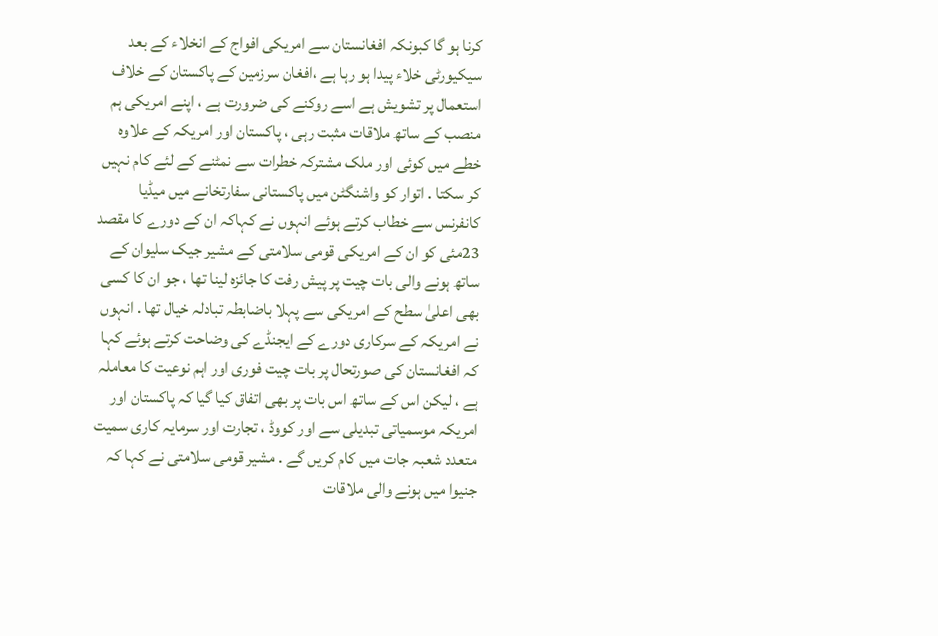کرنا ہو گا کبونکہ افغانستان سے امریکی افواج کے انخلاء کے بعد سیکیورٹی خلاء پیدا ہو رہا ہے ،افغان سرزمین کے پاکستان کے خلاف استعمال پر تشویش ہے اسے روکنے کی ضرورت ہے ، اپنے امریکی ہم منصب کے ساتھ ملاقات مثبت رہی ، پاکستان اور امریکہ کے علاوہ خطے میں کوئی اور ملک مشترکہ خطرات سے نمٹنے کے لئے کام نہیں کر سکتا . اتوار کو واشنگٹن میں پاکستانی سفارتخانے میں میڈیا کانفرنس سے خطاب کرتے ہوئے انہوں نے کہاکہ ان کے دورے کا مقصد 23مئی کو ان کے امریکی قومی سلامتی کے مشیر جیک سلیوان کے ساتھ ہونے والی بات چیت پر پیش رفت کا جائزہ لینا تھا ، جو ان کا کسی بھی اعلیٰ سطح کے امریکی سے پہلا باضابطہ تبادلہ خیال تھا . انہوں نے امریکہ کے سرکاری دورے کے ایجنڈے کی وضاحت کرتے ہوئے کہا کہ افغانستان کی صورتحال پر بات چیت فوری اور اہم نوعیت کا معاملہ ہے ، لیکن اس کے ساتھ اس بات پر بھی اتفاق کیا گیا کہ پاکستان اور امریکہ موسمیاتی تبدیلی سے اور کووڈ ، تجارت اور سرمایہ کاری سمیت متعدد شعبہ جات میں کام کریں گے . مشیر قومی سلامتی نے کہا کہ جنیوا میں ہونے والی ملاقات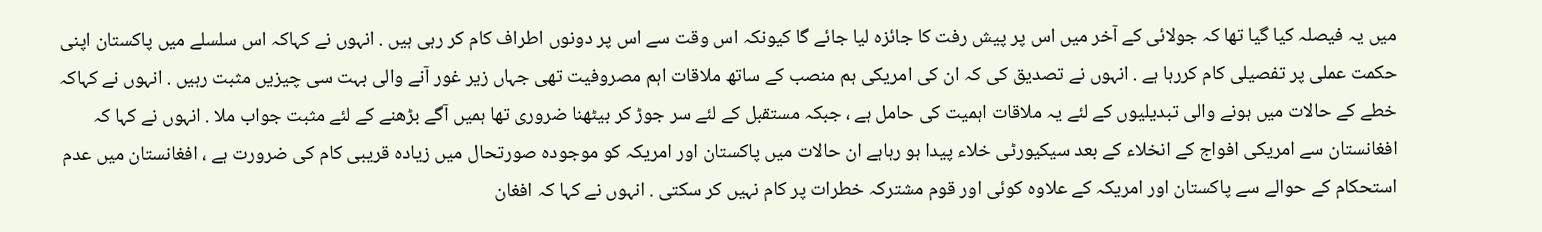میں یہ فیصلہ کیا گیا تھا کہ جولائی کے آخر میں اس پر پیش رفت کا جائزہ لیا جائے گا کیونکہ اس وقت سے اس پر دونوں اطراف کام کر رہی ہیں . انہوں نے کہاکہ اس سلسلے میں پاکستان اپنی حکمت عملی پر تفصیلی کام کررہا ہے . انہوں نے تصدیق کی کہ ان کی امریکی ہم منصب کے ساتھ ملاقات اہم مصروفیت تھی جہاں زیر غور آنے والی بہت سی چیزیں مثبت رہیں . انہوں نے کہاکہ خطے کے حالات میں ہونے والی تبدیلیوں کے لئے یہ ملاقات اہمیت کی حامل ہے ، جبکہ مستقبل کے لئے سر جوڑ کر بیٹھنا ضروری تھا ہمیں آگے بڑھنے کے لئے مثبت جواب ملا . انہوں نے کہا کہ افغانستان سے امریکی افواج کے انخلاء کے بعد سیکیورٹی خلاء پیدا ہو رہاہے ان حالات میں پاکستان اور امریکہ کو موجودہ صورتحال میں زیادہ قریبی کام کی ضرورت ہے ، افغانستان میں عدم استحکام کے حوالے سے پاکستان اور امریکہ کے علاوہ کوئی اور قوم مشترکہ خطرات پر کام نہیں کر سکتی . انہوں نے کہا کہ افغان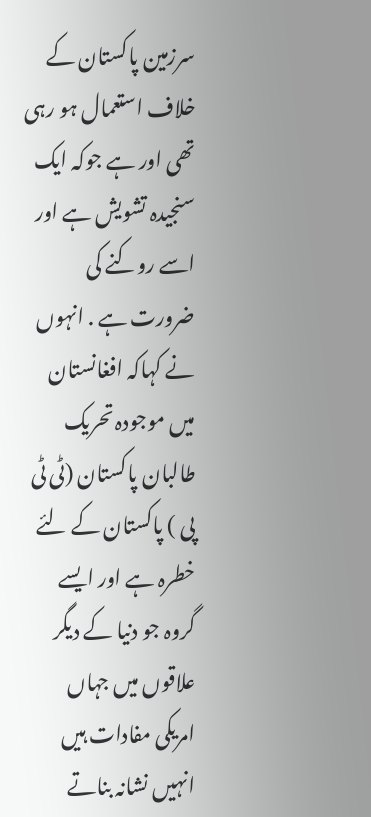سرزمین پاکستان کے خلاف استعمال ہو رہی تھی اور ہے جوکہ ایک سنجیدہ تشویش ہے اور اسے روکنے کی ضرورت ہے . انہوں نے کہاکہ افغانستان میں موجودہ تحریک طالبان پاکستان (ٹی ٹی پی ) پاکستان کے لئے خطرہ ہے اور ایسے گروہ جو دنیا کے دیگر علاقوں میں جہاں امریکی مفادات ہیں انہیں نشانہ بناتے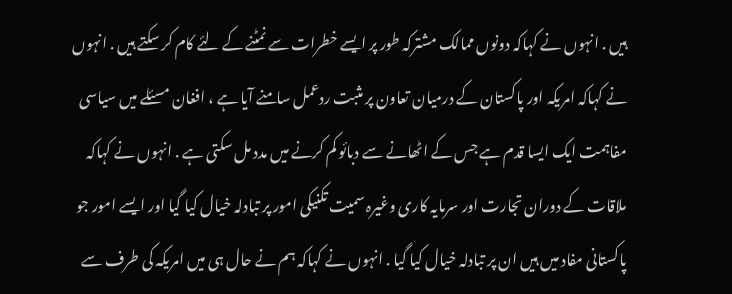ہیں . انہوں نے کہاکہ دونوں ممالک مشترکہ طور پر ایسے خطرات سے نمٹنے کے لئے کام کر سکتے ہیں . انہوں نے کہاکہ امریکہ اور پاکستان کے درمیان تعاون پر مثبت ردعمل سامنے آیا ہے ، افغان مسئلے میں سیاسی مفاہمت ایک ایسا قدم ہے جس کے اٹھانے سے دبائو کم کرنے میں مدد مل سکتی ہے . انہوں نے کہاکہ ملاقات کے دوران تجارت اور سرمایہ کاری وغیرہ سمیت تکنیکی امور پر تبادلہ خیال کیا گیا اور ایسے امور جو پاکستانی مفاد میں ہیں ان پر تبادلہ خیال کیا گیا . انہوں نے کہاکہ ہم نے حال ہی میں امریکہ کی طرف سے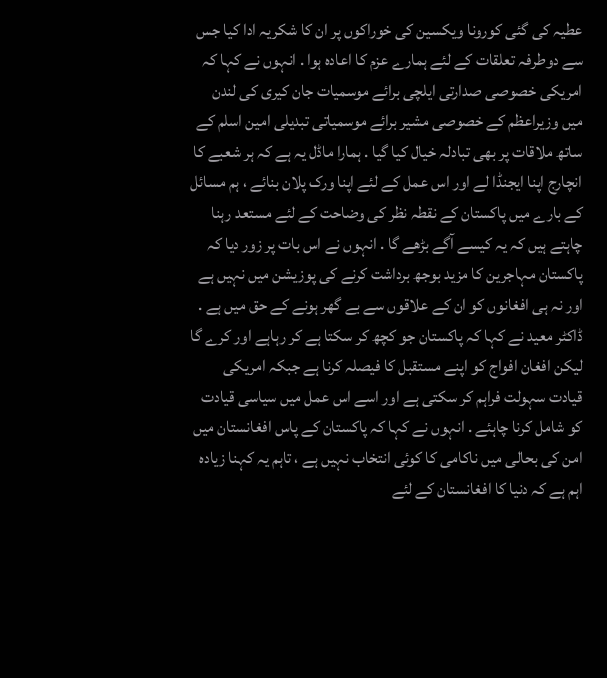عطیہ کی گئی کورونا ویکسین کی خوراکوں پر ان کا شکریہ ادا کیا جس سے دوطرفہ تعلقات کے لئے ہمارے عزم کا اعادہ ہوا . انہوں نے کہا کہ امریکی خصوصی صدارتی ایلچی برائے موسمیات جان کیری کی لندن میں وزیراعظم کے خصوصی مشیر برائے موسمیاتی تبدیلی امین اسلم کے ساتھ ملاقات پر بھی تبادلہ خیال کیا گیا . ہمارا ماڈل یہ ہے کہ ہر شعبے کا انچارج اپنا ایجنڈا لے اور اس عمل کے لئے اپنا ورک پلان بنائے ، ہم مسائل کے بارے میں پاکستان کے نقطہ نظر کی وضاحت کے لئے مستعد رہنا چاہتے ہیں کہ یہ کیسے آگے بڑھے گا . انہوں نے اس بات پر زور دیا کہ پاکستان مہاجرین کا مزید بوجھ برداشت کرنے کی پوزیشن میں نہیں ہے اور نہ ہی افغانوں کو ان کے علاقوں سے بے گھر ہونے کے حق میں ہے . ڈاکٹر معید نے کہا کہ پاکستان جو کچھ کر سکتا ہے کر رہاہے اور کرے گا لیکن افغان افواج کو اپنے مستقبل کا فیصلہ کرنا ہے جبکہ امریکی قیادت سہولت فراہم کر سکتی ہے اور اسے اس عمل میں سیاسی قیادت کو شامل کرنا چاہئے . انہوں نے کہا کہ پاکستان کے پاس افغانستان میں امن کی بحالی میں ناکامی کا کوئی انتخاب نہیں ہے ، تاہم یہ کہنا زیادہ اہم ہے کہ دنیا کا افغانستان کے لئے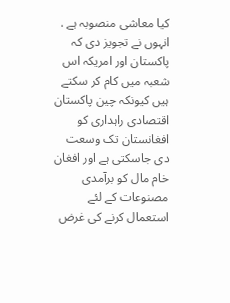کیا معاشی منصوبہ ہے . انہوں نے تجویز دی کہ پاکستان اور امریکہ اس شعبہ میں کام کر سکتے ہیں کیونکہ چین پاکستان اقتصادی راہداری کو افغانستان تک وسعت دی جاسکتی ہے اور افغان خام مال کو برآمدی مصنوعات کے لئے استعمال کرنے کی غرض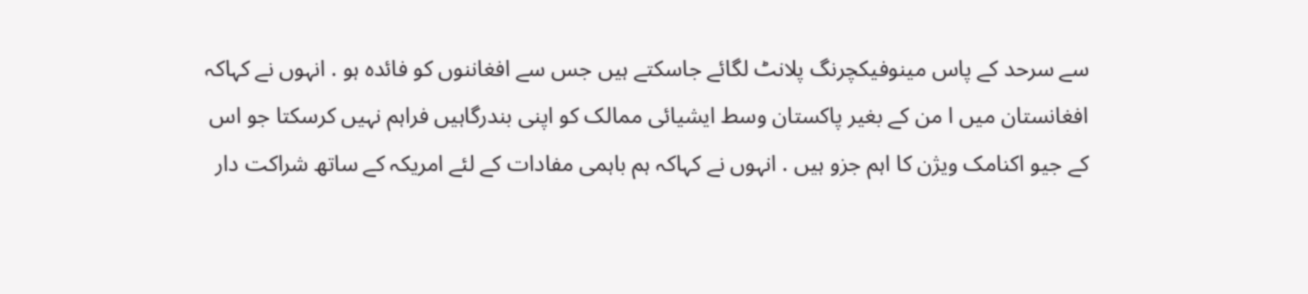سے سرحد کے پاس مینوفیکچرنگ پلانٹ لگائے جاسکتے ہیں جس سے افغاننوں کو فائدہ ہو . انہوں نے کہاکہ افغانستان میں ا من کے بغیر پاکستان وسط ایشیائی ممالک کو اپنی بندرگاہیں فراہم نہیں کرسکتا جو اس کے جیو اکنامک ویژن کا اہم جزو ہیں . انہوں نے کہاکہ ہم باہمی مفادات کے لئے امریکہ کے ساتھ شراکت دار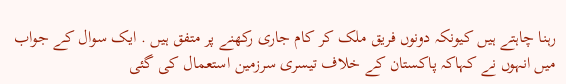رہنا چاہتے ہیں کیونکہ دونوں فریق ملک کر کام جاری رکھنے پر متفق ہیں . ایک سوال کے جواب میں انہوں نے کہاکہ پاکستان کے خلاف تیسری سرزمین استعمال کی گئی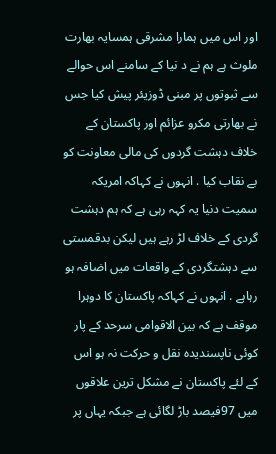اور اس میں ہمارا مشرقی ہمسایہ بھارت ملوث ہے ہم نے د نیا کے سامنے اس حوالے سے ثبوتوں پر مبنی ڈوزیئر پیش کیا جس نے بھارتی مکرو عزائم اور پاکستان کے خلاف دہشت گردوں کی مالی معاونت کو بے نقاب کیا . انہوں نے کہاکہ امریکہ سمیت دنیا یہ کہہ رہی ہے کہ ہم دہشت گردی کے خلاف لڑ رہے ہیں لیکن بدقمستی سے دہشتگردی کے واقعات میں اضافہ ہو رہاہے . انہوں نے کہاکہ پاکستان کا دوہرا موقف ہے کہ بین الاقوامی سرحد کے پار کوئی ناپسندیدہ نقل و حرکت نہ ہو اس کے لئے پاکستان نے مشکل ترین علاقوں میں 97فیصد باڑ لگائی ہے جبکہ یہاں پر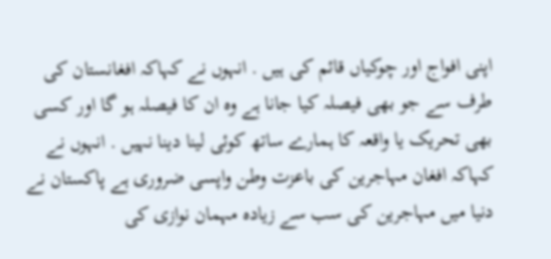اپنی افواج اور چوکیاں قائم کی ہیں . انہوں نے کہاکہ افغانستان کی طرف سے جو بھی فیصلہ کیا جانا ہے وہ ان کا فیصلہ ہو گا اور کسی بھی تحریک یا واقعہ کا ہمارے ساتھ کوئی لینا دینا نہیں . انہوں نے کہاکہ افغان مہاجرین کی باعزت وطن واپسی ضروری ہے پاکستان نے دنیا میں مہاجرین کی سب سے زیادہ مہمان نوازی کی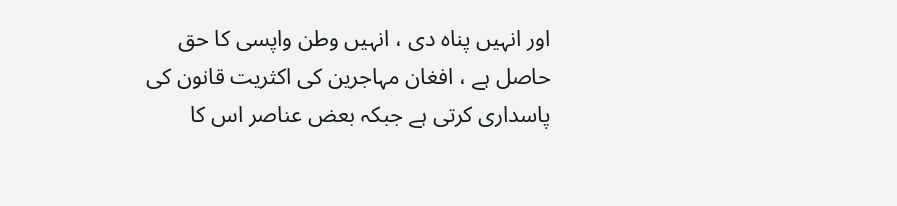اور انہیں پناہ دی ، انہیں وطن واپسی کا حق حاصل ہے ، افغان مہاجرین کی اکثریت قانون کی پاسداری کرتی ہے جبکہ بعض عناصر اس کا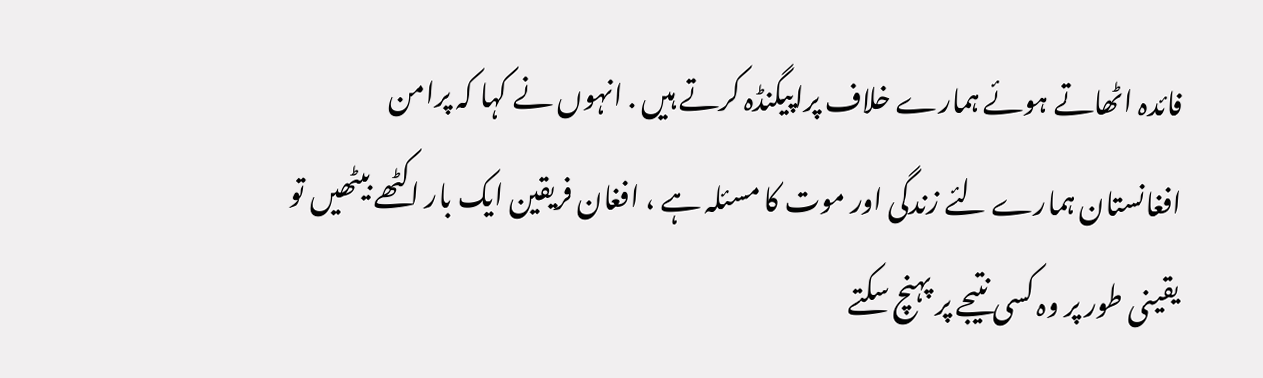فائدہ اٹھاتے ہوئے ہمارے خلاف پراپیگنڈہ کرتے ہیں . انہوں نے کہا کہ پرامن افغانستان ہمارے لئے زندگی اور موت کا مسئلہ ہے ، افغان فریقین ایک بار اکٹھے بیٹھیں تو یقینی طور پر وہ کسی نتیجے پر پہنچ سکتے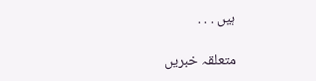ہیں . . .

متعلقہ خبریں